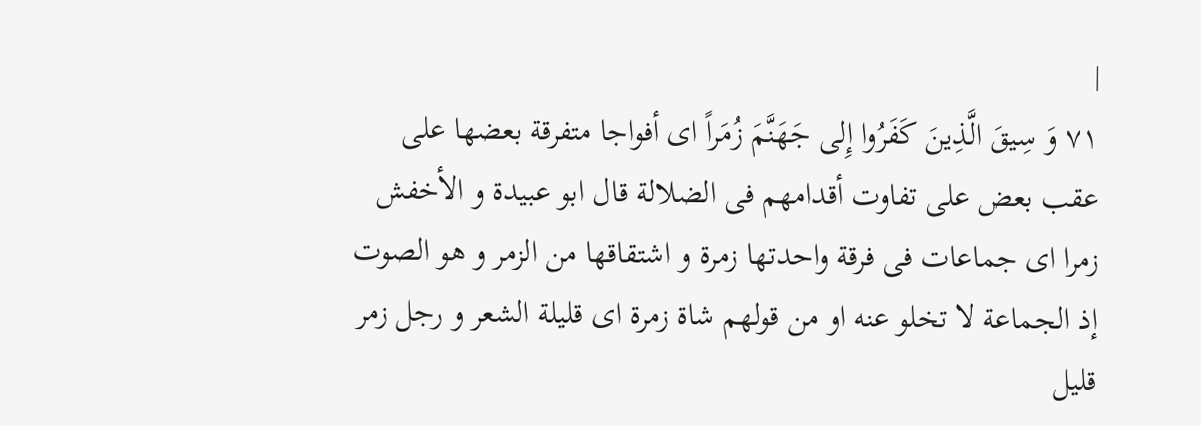|
٧١ وَ سِيقَ الَّذِينَ كَفَرُوا إِلى جَهَنَّمَ زُمَراً اى أفواجا متفرقة بعضها على عقب بعض على تفاوت أقدامهم فى الضلالة قال ابو عبيدة و الأخفش زمرا اى جماعات فى فرقة واحدتها زمرة و اشتقاقها من الزمر و هو الصوت إذ الجماعة لا تخلو عنه او من قولهم شاة زمرة اى قليلة الشعر و رجل زمر قليل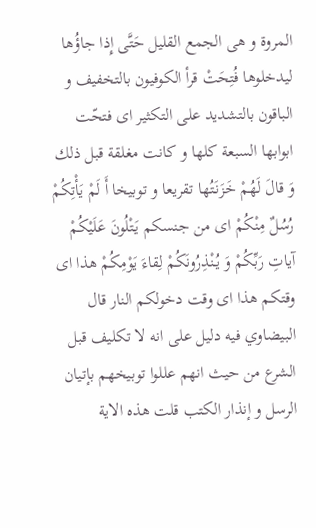المروة و هى الجمع القليل حَتَّى إِذا جاؤُها ليدخلوها فُتِحَتْ قرأ الكوفيون بالتخفيف و الباقون بالتشديد على التكثير اى فتحّت ابوابها السبعة كلها و كانت مغلقة قبل ذلك وَ قالَ لَهُمْ خَزَنَتُها تقريعا و توبيخا أَ لَمْ يَأْتِكُمْ رُسُلٌ مِنْكُمْ اى من جنسكم يَتْلُونَ عَلَيْكُمْ آياتِ رَبِّكُمْ وَ يُنْذِرُونَكُمْ لِقاءَ يَوْمِكُمْ هذا اى وقتكم هذا اى وقت دخولكم النار قال البيضاوي فيه دليل على انه لا تكليف قبل الشرع من حيث انهم عللوا توبيخهم بإتيان الرسل و إنذار الكتب قلت هذه الاية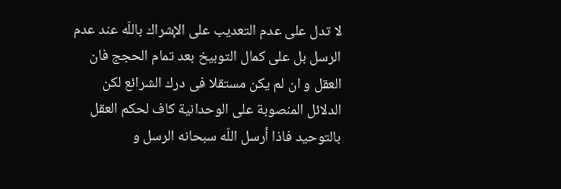لا تدل على عدم التعديب على الإشراك باللّه عند عدم الرسل بل على كمال التوبيخ بعد تمام الحجج فان العقل و ان لم يكن مستقلا فى درك الشرائع لكن الدلائل المنصوبة على الوحدانية كاف لحكم العقل بالتوحيد فاذا أرسل اللّه سبحانه الرسل و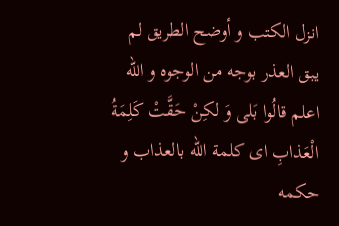انزل الكتب و أوضح الطريق لم يبق العذر بوجه من الوجوه و اللّه اعلم قالُوا بَلى وَ لكِنْ حَقَّتْ كَلِمَةُ الْعَذابِ اى كلمة اللّه بالعذاب و حكمه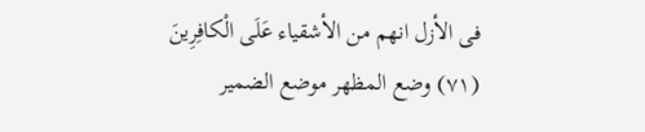فى الأزل انهم من الأشقياء عَلَى الْكافِرِينَ (٧١) وضع المظهر موضع الضمير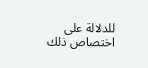للدلالة على اختصاص ذلك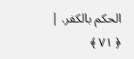الحكم بالكفر. |
﴿ ٧١ ﴾